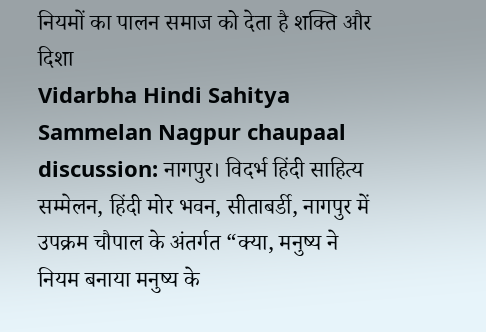नियमों का पालन समाज को देता है शक्ति और दिशा
Vidarbha Hindi Sahitya Sammelan Nagpur chaupaal discussion: नागपुर। विदर्भ हिंदी साहित्य सम्मेलन, हिंदी मोर भवन, सीताबर्डी, नागपुर में उपक्रम चौपाल के अंतर्गत “क्या, मनुष्य ने नियम बनाया मनुष्य के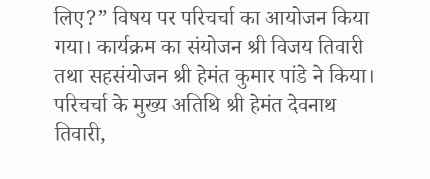लिए?” विषय पर परिचर्चा का आयोजन किया गया। कार्यक्रम का संयोजन श्री विजय तिवारी तथा सहसंयोजन श्री हेमंत कुमार पांडे ने किया।
परिचर्चा के मुख्य अतिथि श्री हेमंत देवनाथ तिवारी,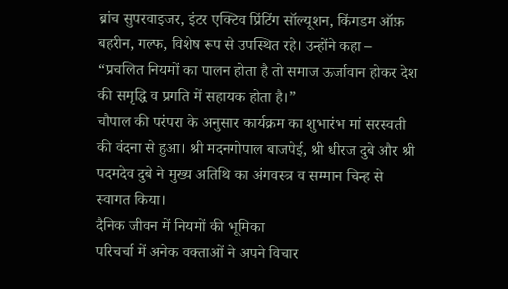ब्रांच सुपरवाइजर, इंटर एक्टिव प्रिंटिंग सॉल्यूशन, किंगडम ऑफ़ बहरीन, गल्फ, विशेष रूप से उपस्थित रहे। उन्होंने कहा – “प्रचलित नियमों का पालन होता है तो समाज ऊर्जावान होकर देश की समृद्धि व प्रगति में सहायक होता है।”
चौपाल की परंपरा के अनुसार कार्यक्रम का शुभारंभ मां सरस्वती की वंदना से हुआ। श्री मदनगोपाल बाजपेई, श्री धीरज दुबे और श्री पदमदेव दुबे ने मुख्य अतिथि का अंगवस्त्र व सम्मान चिन्ह से स्वागत किया।
दैनिक जीवन में नियमों की भूमिका
परिचर्चा में अनेक वक्ताओं ने अपने विचार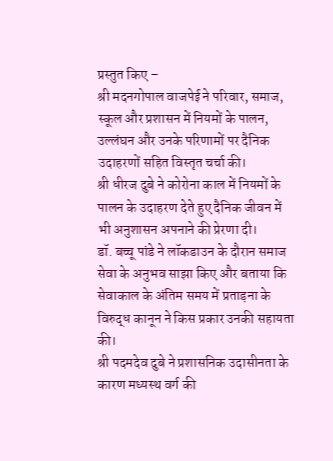प्रस्तुत किए –
श्री मदनगोपाल वाजपेई ने परिवार, समाज, स्कूल और प्रशासन में नियमों के पालन, उल्लंघन और उनके परिणामों पर दैनिक उदाहरणों सहित विस्तृत चर्चा की।
श्री धीरज दुबे ने कोरोना काल में नियमों के पालन के उदाहरण देते हुए दैनिक जीवन में भी अनुशासन अपनाने की प्रेरणा दी।
डॉ. बच्चू पांडे ने लॉकडाउन के दौरान समाज सेवा के अनुभव साझा किए और बताया कि सेवाकाल के अंतिम समय में प्रताड़ना के विरुद्ध कानून ने किस प्रकार उनकी सहायता की।
श्री पदमदेव दुबे ने प्रशासनिक उदासीनता के कारण मध्यस्थ वर्ग की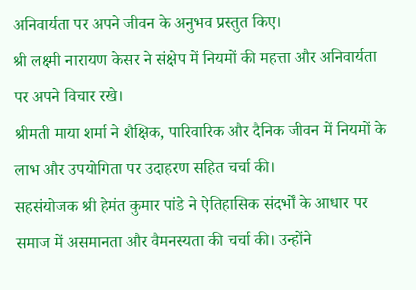अनिवार्यता पर अपने जीवन के अनुभव प्रस्तुत किए।
श्री लक्ष्मी नारायण केसर ने संक्षेप में नियमों की महत्ता और अनिवार्यता पर अपने विचार रखे।
श्रीमती माया शर्मा ने शैक्षिक, पारिवारिक और दैनिक जीवन में नियमों के लाभ और उपयोगिता पर उदाहरण सहित चर्चा की।
सहसंयोजक श्री हेमंत कुमार पांडे ने ऐतिहासिक संदर्भों के आधार पर समाज में असमानता और वैमनस्यता की चर्चा की। उन्होंने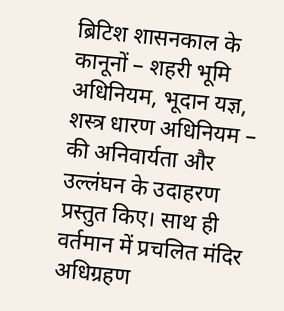ब्रिटिश शासनकाल के कानूनों – शहरी भूमि अधिनियम, भूदान यज्ञ, शस्त्र धारण अधिनियम – की अनिवार्यता और उल्लंघन के उदाहरण प्रस्तुत किए। साथ ही वर्तमान में प्रचलित मंदिर अधिग्रहण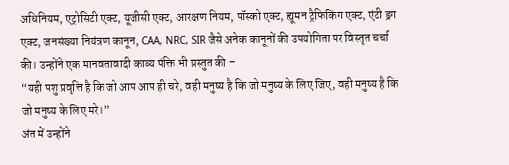अधिनियम, एट्रोसिटी एक्ट, यूजीसी एक्ट, आरक्षण नियम, पॉस्को एक्ट, ह्यूमन ट्रैफिकिंग एक्ट, एंटी ड्रग एक्ट, जनसंख्या नियंत्रण कानून, CAA, NRC, SIR जैसे अनेक कानूनों की उपयोगिता पर विस्तृत चर्चा की। उन्होंने एक मानवतावादी काव्य पंक्ति भी प्रस्तुत की –
“यही पशु प्रवृत्ति है कि जो आप आप ही चरे, वही मनुष्य है कि जो मनुष्य के लिए जिए, वही मनुष्य है कि जो मनुष्य के लिए मरे।”
अंत में उन्होंने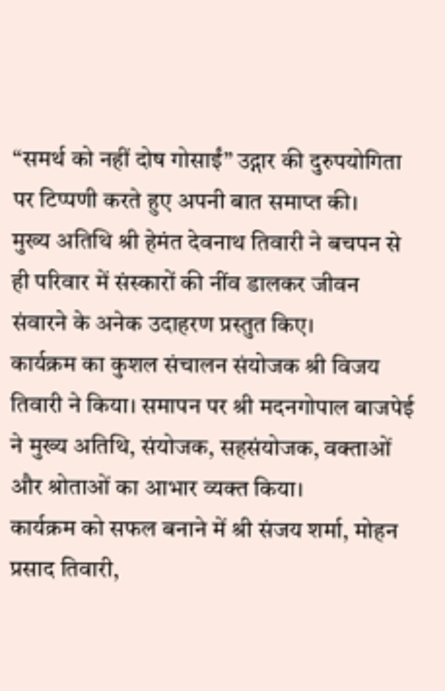“समर्थ को नहीं दोष गोसाईं” उद्गार की दुरुपयोगिता पर टिप्पणी करते हुए अपनी बात समाप्त की।
मुख्य अतिथि श्री हेमंत देवनाथ तिवारी ने बचपन से ही परिवार में संस्कारों की नींव डालकर जीवन संवारने के अनेक उदाहरण प्रस्तुत किए।
कार्यक्रम का कुशल संचालन संयोजक श्री विजय तिवारी ने किया। समापन पर श्री मदनगोपाल बाजपेई ने मुख्य अतिथि, संयोजक, सहसंयोजक, वक्ताओं और श्रोताओं का आभार व्यक्त किया।
कार्यक्रम को सफल बनाने में श्री संजय शर्मा, मोहन प्रसाद तिवारी,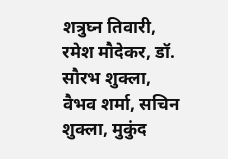शत्रुघ्न तिवारी, रमेश मौदेकर, डॉ. सौरभ शुक्ला, वैभव शर्मा, सचिन शुक्ला, मुकुंद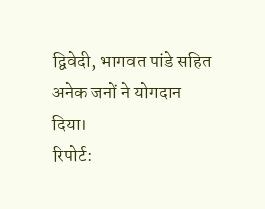द्विवेदी, भागवत पांडे सहित अनेक जनों ने योगदान दिया।
रिपोर्ट: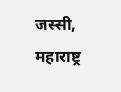जस्सी, महाराष्ट्र